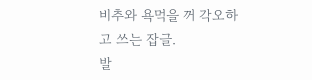비추와 욕먹을 꺼 각오하고 쓰는 잡글.
발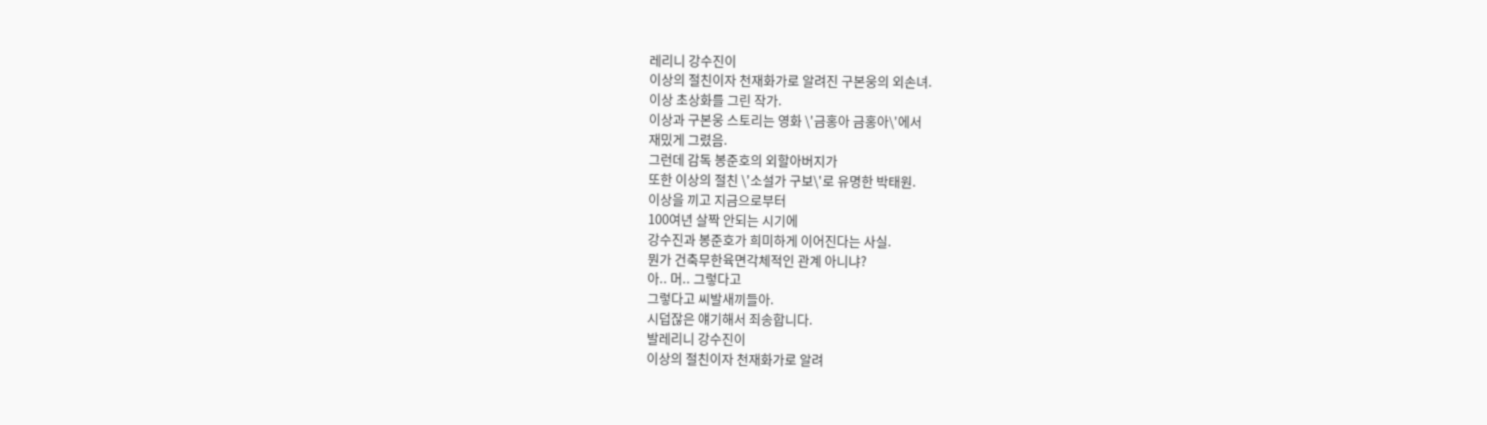레리니 강수진이
이상의 절친이자 천재화가로 알려진 구본웅의 외손녀.
이상 초상화를 그린 작가.
이상과 구본웅 스토리는 영화 \'금홍아 금홍아\'에서
재밌게 그렸음.
그런데 감독 봉준호의 외할아버지가
또한 이상의 절친 \'소설가 구보\'로 유명한 박태원.
이상을 끼고 지금으로부터
100여년 살짝 안되는 시기에
강수진과 봉준호가 희미하게 이어진다는 사실.
뭔가 건축무한육면각체적인 관계 아니냐?
아.. 머.. 그렇다고
그렇다고 씨발새끼들아.
시덥잖은 얘기해서 죄송합니다.
발레리니 강수진이
이상의 절친이자 천재화가로 알려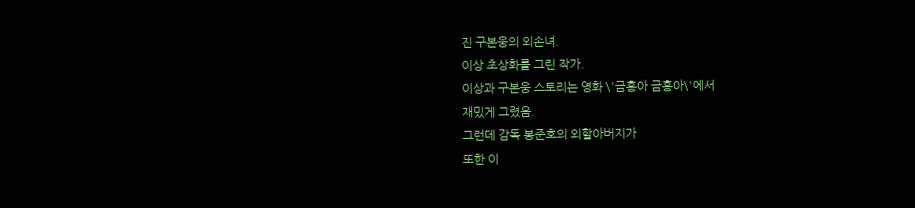진 구본웅의 외손녀.
이상 초상화를 그린 작가.
이상과 구본웅 스토리는 영화 \'금홍아 금홍아\'에서
재밌게 그렸음.
그런데 감독 봉준호의 외할아버지가
또한 이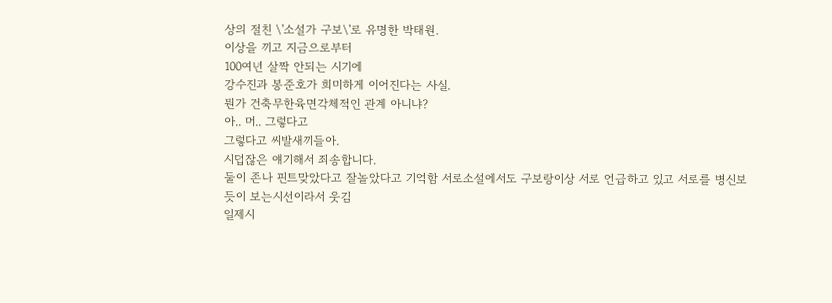상의 절친 \'소설가 구보\'로 유명한 박태원.
이상을 끼고 지금으로부터
100여년 살짝 안되는 시기에
강수진과 봉준호가 희미하게 이어진다는 사실.
뭔가 건축무한육면각체적인 관계 아니냐?
아.. 머.. 그렇다고
그렇다고 씨발새끼들아.
시덥잖은 얘기해서 죄송합니다.
둘이 존나 핀트맞았다고 잘놀았다고 기억함 서로소설에서도 구보랑이상 서로 언급하고 있고 서로를 병신보듯이 보는시선이라서 웃김
일제시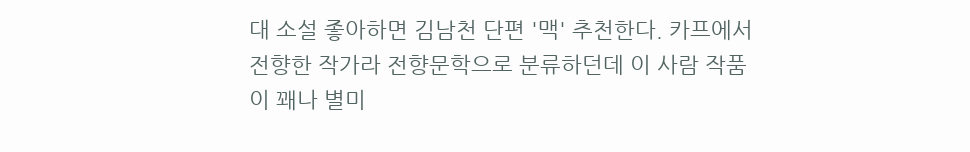대 소설 좋아하면 김남천 단편 '맥' 추천한다. 카프에서 전향한 작가라 전향문학으로 분류하던데 이 사람 작품이 꽤나 별미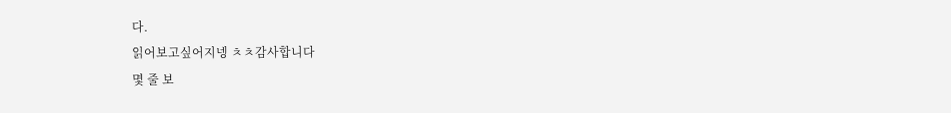다.
읽어보고싶어지넹 ㅊㅊ감사합니다
몇 줄 보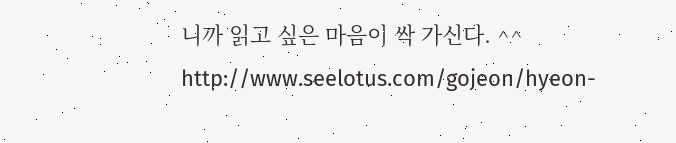니까 읽고 싶은 마음이 싹 가신다. ^^
http://www.seelotus.com/gojeon/hyeon-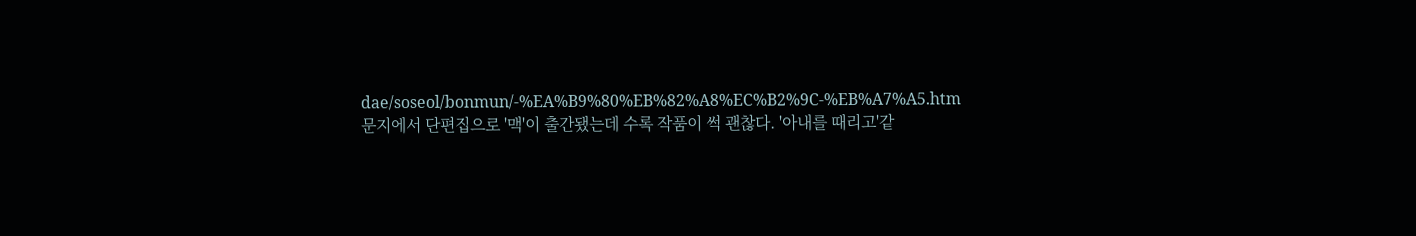dae/soseol/bonmun/-%EA%B9%80%EB%82%A8%EC%B2%9C-%EB%A7%A5.htm
문지에서 단편집으로 '맥'이 출간됐는데 수록 작품이 썩 괜찮다. '아내를 때리고'같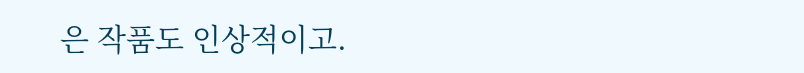은 작품도 인상적이고.